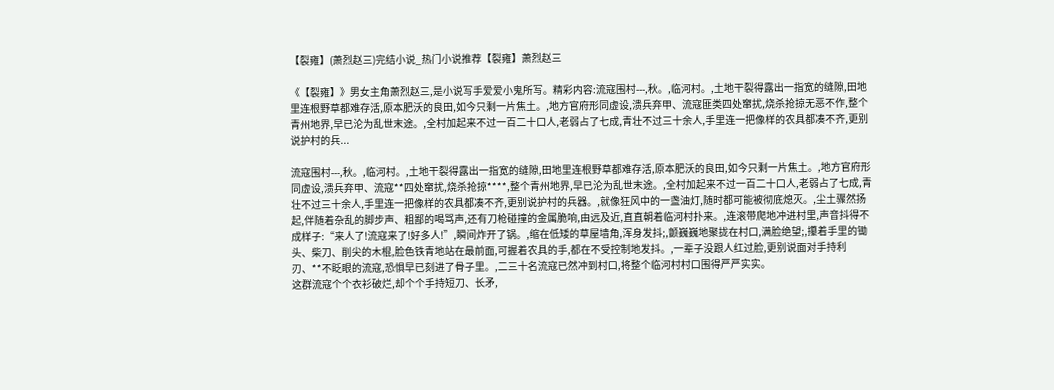【裂雍】(萧烈赵三)完结小说_热门小说推荐【裂雍】萧烈赵三

《【裂雍】》男女主角萧烈赵三,是小说写手爱爱小鬼所写。精彩内容:流寇围村---,秋。,临河村。,土地干裂得露出一指宽的缝隙,田地里连根野草都难存活,原本肥沃的良田,如今只剩一片焦土。,地方官府形同虚设,溃兵弃甲、流寇匪类四处窜扰,烧杀抢掠无恶不作,整个青州地界,早已沦为乱世末途。,全村加起来不过一百二十口人,老弱占了七成,青壮不过三十余人,手里连一把像样的农具都凑不齐,更别说护村的兵...

流寇围村---,秋。,临河村。,土地干裂得露出一指宽的缝隙,田地里连根野草都难存活,原本肥沃的良田,如今只剩一片焦土。,地方官府形同虚设,溃兵弃甲、流寇**四处窜扰,烧杀抢掠****,整个青州地界,早已沦为乱世末途。,全村加起来不过一百二十口人,老弱占了七成,青壮不过三十余人,手里连一把像样的农具都凑不齐,更别说护村的兵器。,就像狂风中的一盏油灯,随时都可能被彻底熄灭。,尘土骤然扬起,伴随着杂乱的脚步声、粗鄙的喝骂声,还有刀枪碰撞的金属脆响,由远及近,直直朝着临河村扑来。,连滚带爬地冲进村里,声音抖得不成样子:“来人了!流寇来了!好多人!”,瞬间炸开了锅。,缩在低矮的草屋墙角,浑身发抖;,颤巍巍地聚拢在村口,满脸绝望;,攥着手里的锄头、柴刀、削尖的木棍,脸色铁青地站在最前面,可握着农具的手,都在不受控制地发抖。,一辈子没跟人红过脸,更别说面对手持利刃、**不眨眼的流寇,恐惧早已刻进了骨子里。,二三十名流寇已然冲到村口,将整个临河村村口围得严严实实。
这群流寇个个衣衫破烂,却个个手持短刀、长矛,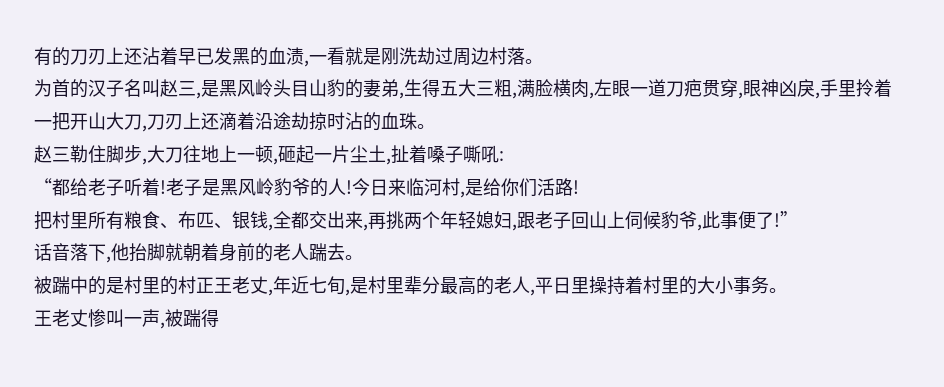有的刀刃上还沾着早已发黑的血渍,一看就是刚洗劫过周边村落。
为首的汉子名叫赵三,是黑风岭头目山豹的妻弟,生得五大三粗,满脸横肉,左眼一道刀疤贯穿,眼神凶戾,手里拎着一把开山大刀,刀刃上还滴着沿途劫掠时沾的血珠。
赵三勒住脚步,大刀往地上一顿,砸起一片尘土,扯着嗓子嘶吼:
“都给老子听着!老子是黑风岭豹爷的人!今日来临河村,是给你们活路!
把村里所有粮食、布匹、银钱,全都交出来,再挑两个年轻媳妇,跟老子回山上伺候豹爷,此事便了!”
话音落下,他抬脚就朝着身前的老人踹去。
被踹中的是村里的村正王老丈,年近七旬,是村里辈分最高的老人,平日里操持着村里的大小事务。
王老丈惨叫一声,被踹得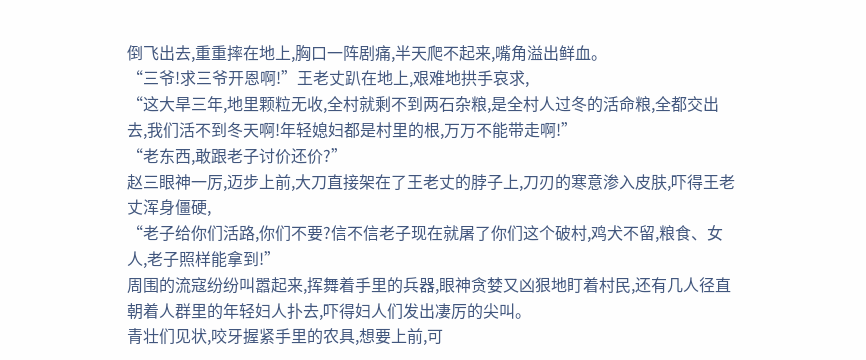倒飞出去,重重摔在地上,胸口一阵剧痛,半天爬不起来,嘴角溢出鲜血。
“三爷!求三爷开恩啊!”王老丈趴在地上,艰难地拱手哀求,
“这大旱三年,地里颗粒无收,全村就剩不到两石杂粮,是全村人过冬的活命粮,全都交出去,我们活不到冬天啊!年轻媳妇都是村里的根,万万不能带走啊!”
“老东西,敢跟老子讨价还价?”
赵三眼神一厉,迈步上前,大刀直接架在了王老丈的脖子上,刀刃的寒意渗入皮肤,吓得王老丈浑身僵硬,
“老子给你们活路,你们不要?信不信老子现在就屠了你们这个破村,鸡犬不留,粮食、女人,老子照样能拿到!”
周围的流寇纷纷叫嚣起来,挥舞着手里的兵器,眼神贪婪又凶狠地盯着村民,还有几人径直朝着人群里的年轻妇人扑去,吓得妇人们发出凄厉的尖叫。
青壮们见状,咬牙握紧手里的农具,想要上前,可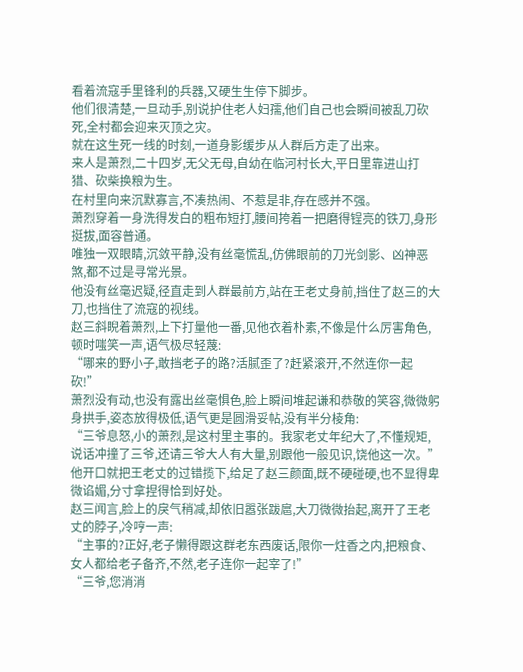看着流寇手里锋利的兵器,又硬生生停下脚步。
他们很清楚,一旦动手,别说护住老人妇孺,他们自己也会瞬间被乱刀砍死,全村都会迎来灭顶之灾。
就在这生死一线的时刻,一道身影缓步从人群后方走了出来。
来人是萧烈,二十四岁,无父无母,自幼在临河村长大,平日里靠进山打猎、砍柴换粮为生。
在村里向来沉默寡言,不凑热闹、不惹是非,存在感并不强。
萧烈穿着一身洗得发白的粗布短打,腰间挎着一把磨得锃亮的铁刀,身形挺拔,面容普通。
唯独一双眼睛,沉敛平静,没有丝毫慌乱,仿佛眼前的刀光剑影、凶神恶煞,都不过是寻常光景。
他没有丝毫迟疑,径直走到人群最前方,站在王老丈身前,挡住了赵三的大刀,也挡住了流寇的视线。
赵三斜睨着萧烈,上下打量他一番,见他衣着朴素,不像是什么厉害角色,顿时嗤笑一声,语气极尽轻蔑:
“哪来的野小子,敢挡老子的路?活腻歪了?赶紧滚开,不然连你一起砍!”
萧烈没有动,也没有露出丝毫惧色,脸上瞬间堆起谦和恭敬的笑容,微微躬身拱手,姿态放得极低,语气更是圆滑妥帖,没有半分棱角:
“三爷息怒,小的萧烈,是这村里主事的。我家老丈年纪大了,不懂规矩,说话冲撞了三爷,还请三爷大人有大量,别跟他一般见识,饶他这一次。”
他开口就把王老丈的过错揽下,给足了赵三颜面,既不硬碰硬,也不显得卑微谄媚,分寸拿捏得恰到好处。
赵三闻言,脸上的戾气稍减,却依旧嚣张跋扈,大刀微微抬起,离开了王老丈的脖子,冷哼一声:
“主事的?正好,老子懒得跟这群老东西废话,限你一炷香之内,把粮食、女人都给老子备齐,不然,老子连你一起宰了!”
“三爷,您消消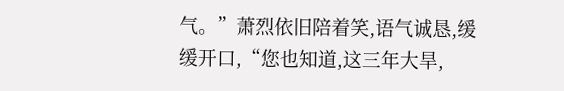气。”萧烈依旧陪着笑,语气诚恳,缓缓开口,“您也知道,这三年大旱,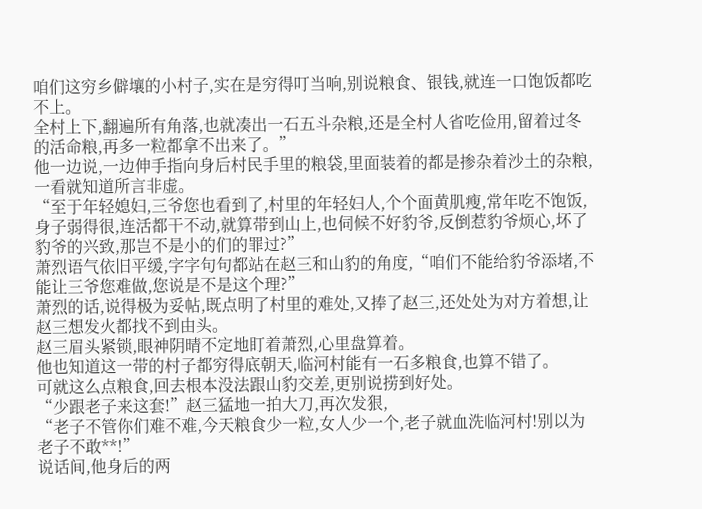咱们这穷乡僻壤的小村子,实在是穷得叮当响,别说粮食、银钱,就连一口饱饭都吃不上。
全村上下,翻遍所有角落,也就凑出一石五斗杂粮,还是全村人省吃俭用,留着过冬的活命粮,再多一粒都拿不出来了。”
他一边说,一边伸手指向身后村民手里的粮袋,里面装着的都是掺杂着沙土的杂粮,一看就知道所言非虚。
“至于年轻媳妇,三爷您也看到了,村里的年轻妇人,个个面黄肌瘦,常年吃不饱饭,身子弱得很,连活都干不动,就算带到山上,也伺候不好豹爷,反倒惹豹爷烦心,坏了豹爷的兴致,那岂不是小的们的罪过?”
萧烈语气依旧平缓,字字句句都站在赵三和山豹的角度,“咱们不能给豹爷添堵,不能让三爷您难做,您说是不是这个理?”
萧烈的话,说得极为妥帖,既点明了村里的难处,又捧了赵三,还处处为对方着想,让赵三想发火都找不到由头。
赵三眉头紧锁,眼神阴晴不定地盯着萧烈,心里盘算着。
他也知道这一带的村子都穷得底朝天,临河村能有一石多粮食,也算不错了。
可就这么点粮食,回去根本没法跟山豹交差,更别说捞到好处。
“少跟老子来这套!”赵三猛地一拍大刀,再次发狠,
“老子不管你们难不难,今天粮食少一粒,女人少一个,老子就血洗临河村!别以为老子不敢**!”
说话间,他身后的两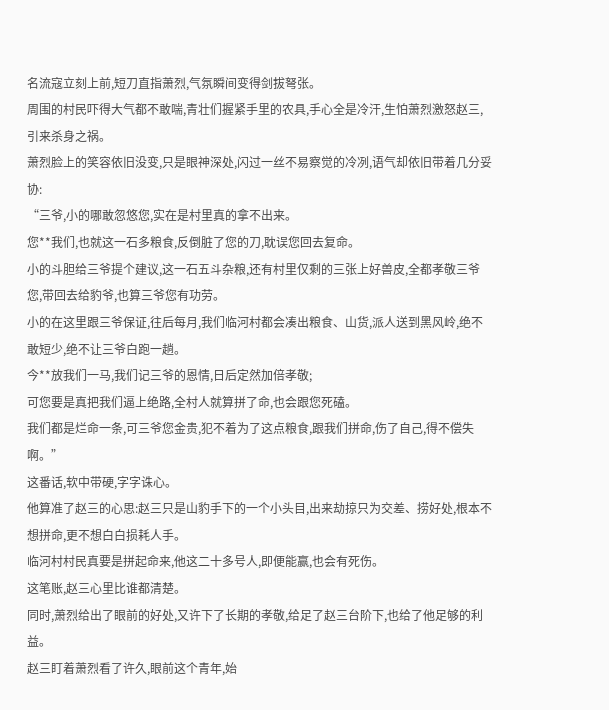名流寇立刻上前,短刀直指萧烈,气氛瞬间变得剑拔弩张。
周围的村民吓得大气都不敢喘,青壮们握紧手里的农具,手心全是冷汗,生怕萧烈激怒赵三,引来杀身之祸。
萧烈脸上的笑容依旧没变,只是眼神深处,闪过一丝不易察觉的冷冽,语气却依旧带着几分妥协:
“三爷,小的哪敢忽悠您,实在是村里真的拿不出来。
您**我们,也就这一石多粮食,反倒脏了您的刀,耽误您回去复命。
小的斗胆给三爷提个建议,这一石五斗杂粮,还有村里仅剩的三张上好兽皮,全都孝敬三爷您,带回去给豹爷,也算三爷您有功劳。
小的在这里跟三爷保证,往后每月,我们临河村都会凑出粮食、山货,派人送到黑风岭,绝不敢短少,绝不让三爷白跑一趟。
今**放我们一马,我们记三爷的恩情,日后定然加倍孝敬;
可您要是真把我们逼上绝路,全村人就算拼了命,也会跟您死磕。
我们都是烂命一条,可三爷您金贵,犯不着为了这点粮食,跟我们拼命,伤了自己,得不偿失啊。”
这番话,软中带硬,字字诛心。
他算准了赵三的心思:赵三只是山豹手下的一个小头目,出来劫掠只为交差、捞好处,根本不想拼命,更不想白白损耗人手。
临河村村民真要是拼起命来,他这二十多号人,即便能赢,也会有死伤。
这笔账,赵三心里比谁都清楚。
同时,萧烈给出了眼前的好处,又许下了长期的孝敬,给足了赵三台阶下,也给了他足够的利益。
赵三盯着萧烈看了许久,眼前这个青年,始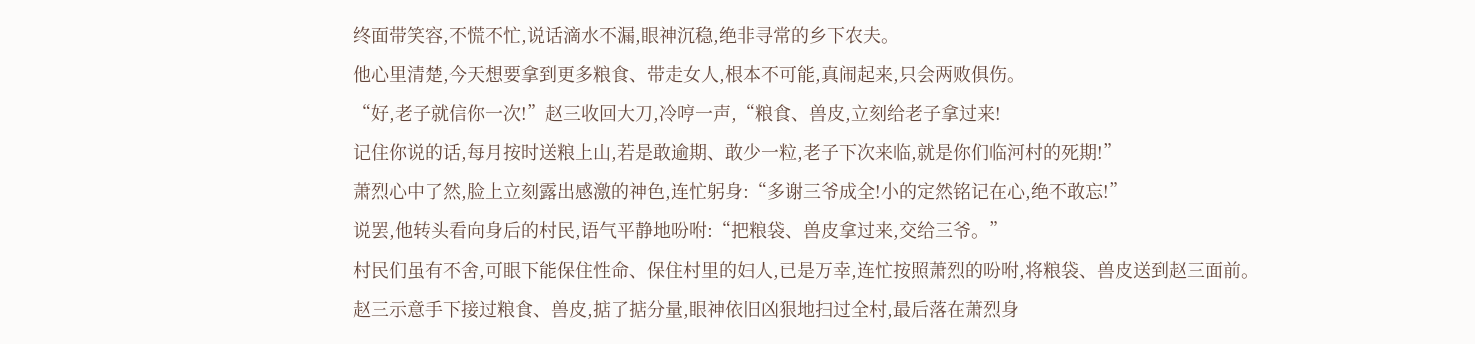终面带笑容,不慌不忙,说话滴水不漏,眼神沉稳,绝非寻常的乡下农夫。
他心里清楚,今天想要拿到更多粮食、带走女人,根本不可能,真闹起来,只会两败俱伤。
“好,老子就信你一次!”赵三收回大刀,冷哼一声,“粮食、兽皮,立刻给老子拿过来!
记住你说的话,每月按时送粮上山,若是敢逾期、敢少一粒,老子下次来临,就是你们临河村的死期!”
萧烈心中了然,脸上立刻露出感激的神色,连忙躬身:“多谢三爷成全!小的定然铭记在心,绝不敢忘!”
说罢,他转头看向身后的村民,语气平静地吩咐:“把粮袋、兽皮拿过来,交给三爷。”
村民们虽有不舍,可眼下能保住性命、保住村里的妇人,已是万幸,连忙按照萧烈的吩咐,将粮袋、兽皮送到赵三面前。
赵三示意手下接过粮食、兽皮,掂了掂分量,眼神依旧凶狠地扫过全村,最后落在萧烈身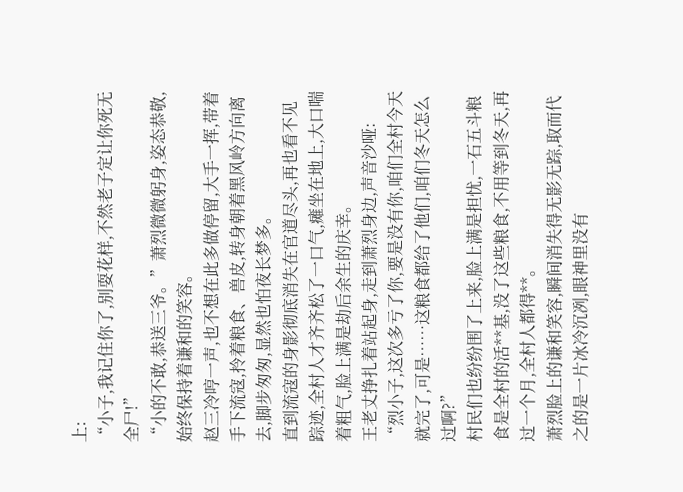上:
“小子,我记住你了,别耍花样,不然老子定让你死无全尸!”
“小的不敢,恭送三爷。”萧烈微微躬身,姿态恭敬,始终保持着谦和的笑容。
赵三冷哼一声,也不想在此多做停留,大手一挥,带着手下流寇,拎着粮食、兽皮,转身朝着黑风岭方向离去,脚步匆匆,显然也怕夜长梦多。
直到流寇的身影彻底消失在官道尽头,再也看不见踪迹,全村人才齐齐松了一口气,瘫坐在地上,大口喘着粗气,脸上满是劫后余生的庆幸。
王老丈挣扎着站起身,走到萧烈身边,声音沙哑:
“烈小子,这次多亏了你,要是没有你,咱们全村今天就完了,可是……这粮食都给了他们,咱们冬天怎么过啊?”
村民们也纷纷围了上来,脸上满是担忧,一石五斗粮食是全村的活**基,没了这些粮食,不用等到冬天,再过一个月,全村人都得**。
萧烈脸上的谦和笑容,瞬间消失得无影无踪,取而代之的是一片冰冷沉冽,眼神里没有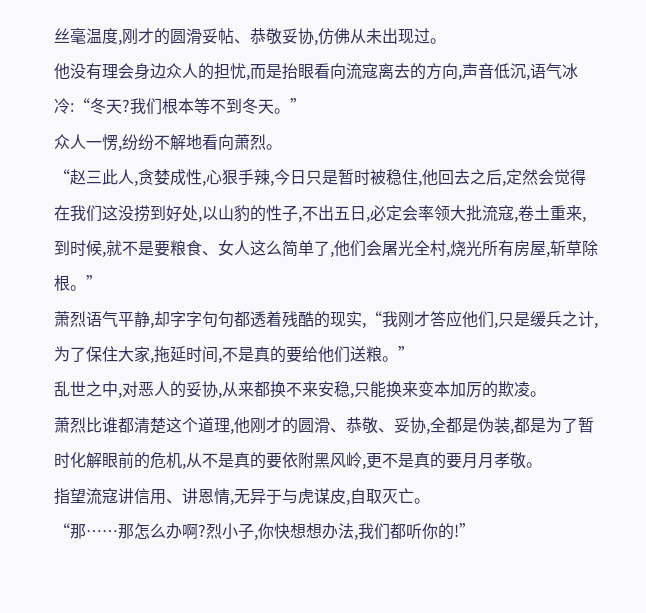丝毫温度,刚才的圆滑妥帖、恭敬妥协,仿佛从未出现过。
他没有理会身边众人的担忧,而是抬眼看向流寇离去的方向,声音低沉,语气冰冷:“冬天?我们根本等不到冬天。”
众人一愣,纷纷不解地看向萧烈。
“赵三此人,贪婪成性,心狠手辣,今日只是暂时被稳住,他回去之后,定然会觉得在我们这没捞到好处,以山豹的性子,不出五日,必定会率领大批流寇,卷土重来,到时候,就不是要粮食、女人这么简单了,他们会屠光全村,烧光所有房屋,斩草除根。”
萧烈语气平静,却字字句句都透着残酷的现实,“我刚才答应他们,只是缓兵之计,为了保住大家,拖延时间,不是真的要给他们送粮。”
乱世之中,对恶人的妥协,从来都换不来安稳,只能换来变本加厉的欺凌。
萧烈比谁都清楚这个道理,他刚才的圆滑、恭敬、妥协,全都是伪装,都是为了暂时化解眼前的危机,从不是真的要依附黑风岭,更不是真的要月月孝敬。
指望流寇讲信用、讲恩情,无异于与虎谋皮,自取灭亡。
“那……那怎么办啊?烈小子,你快想想办法,我们都听你的!”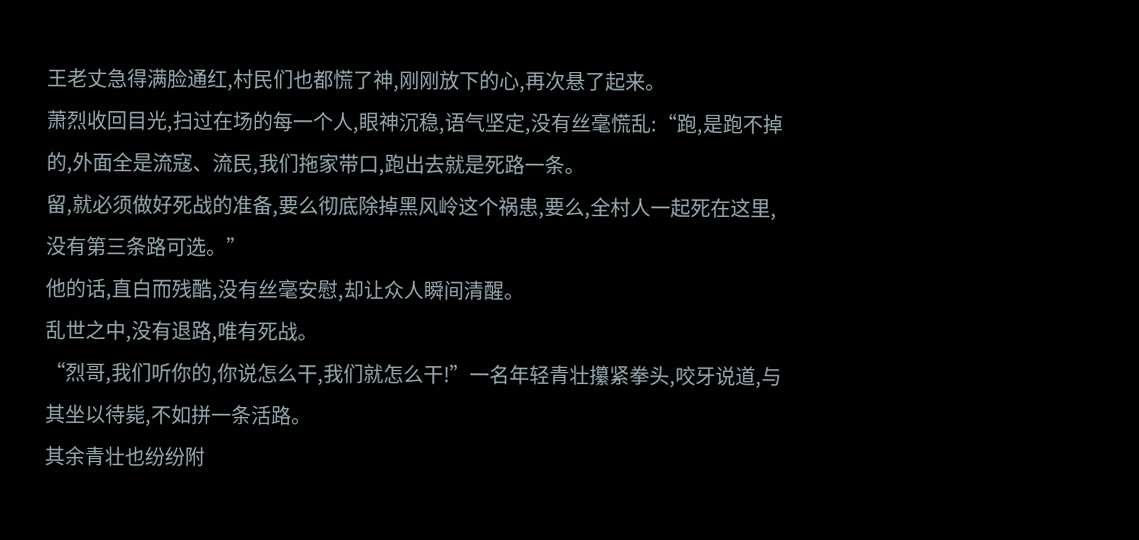王老丈急得满脸通红,村民们也都慌了神,刚刚放下的心,再次悬了起来。
萧烈收回目光,扫过在场的每一个人,眼神沉稳,语气坚定,没有丝毫慌乱:“跑,是跑不掉的,外面全是流寇、流民,我们拖家带口,跑出去就是死路一条。
留,就必须做好死战的准备,要么彻底除掉黑风岭这个祸患,要么,全村人一起死在这里,没有第三条路可选。”
他的话,直白而残酷,没有丝毫安慰,却让众人瞬间清醒。
乱世之中,没有退路,唯有死战。
“烈哥,我们听你的,你说怎么干,我们就怎么干!”一名年轻青壮攥紧拳头,咬牙说道,与其坐以待毙,不如拼一条活路。
其余青壮也纷纷附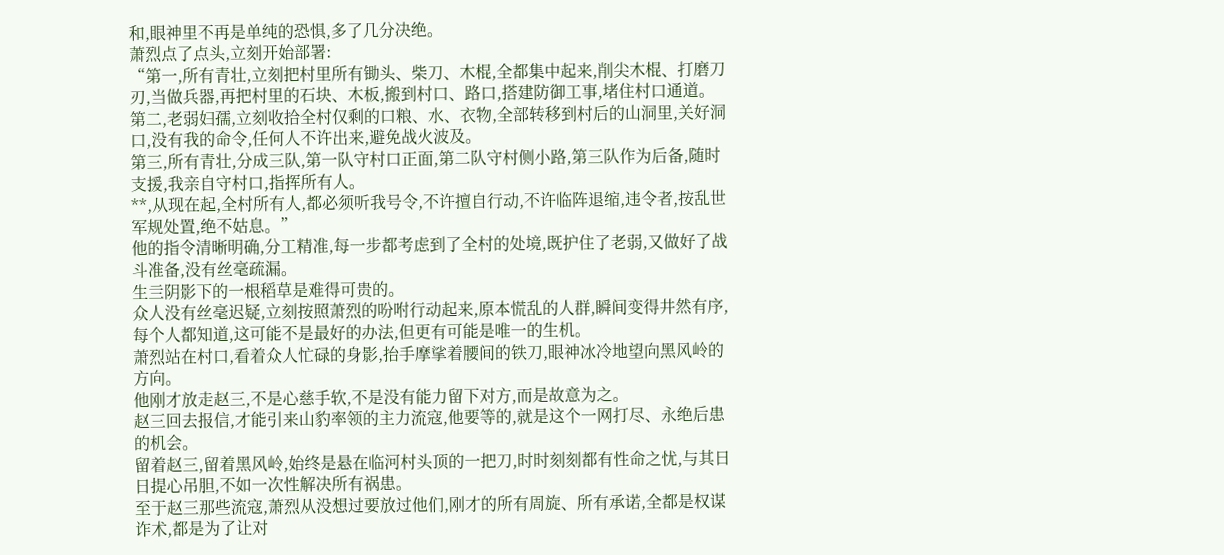和,眼神里不再是单纯的恐惧,多了几分决绝。
萧烈点了点头,立刻开始部署:
“第一,所有青壮,立刻把村里所有锄头、柴刀、木棍,全都集中起来,削尖木棍、打磨刀刃,当做兵器,再把村里的石块、木板,搬到村口、路口,搭建防御工事,堵住村口通道。
第二,老弱妇孺,立刻收拾全村仅剩的口粮、水、衣物,全部转移到村后的山洞里,关好洞口,没有我的命令,任何人不许出来,避免战火波及。
第三,所有青壮,分成三队,第一队守村口正面,第二队守村侧小路,第三队作为后备,随时支援,我亲自守村口,指挥所有人。
**,从现在起,全村所有人,都必须听我号令,不许擅自行动,不许临阵退缩,违令者,按乱世军规处置,绝不姑息。”
他的指令清晰明确,分工精准,每一步都考虑到了全村的处境,既护住了老弱,又做好了战斗准备,没有丝毫疏漏。
生亖阴影下的一根稻草是难得可贵的。
众人没有丝毫迟疑,立刻按照萧烈的吩咐行动起来,原本慌乱的人群,瞬间变得井然有序,每个人都知道,这可能不是最好的办法,但更有可能是唯一的生机。
萧烈站在村口,看着众人忙碌的身影,抬手摩挲着腰间的铁刀,眼神冰冷地望向黑风岭的方向。
他刚才放走赵三,不是心慈手软,不是没有能力留下对方,而是故意为之。
赵三回去报信,才能引来山豹率领的主力流寇,他要等的,就是这个一网打尽、永绝后患的机会。
留着赵三,留着黑风岭,始终是悬在临河村头顶的一把刀,时时刻刻都有性命之忧,与其日日提心吊胆,不如一次性解决所有祸患。
至于赵三那些流寇,萧烈从没想过要放过他们,刚才的所有周旋、所有承诺,全都是权谋诈术,都是为了让对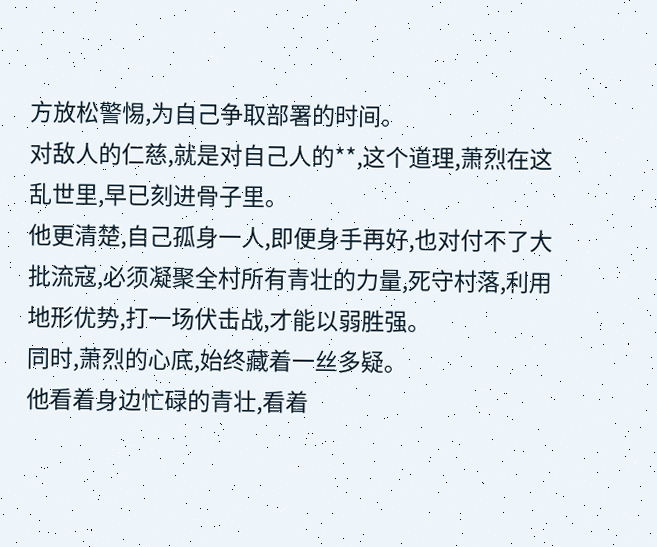方放松警惕,为自己争取部署的时间。
对敌人的仁慈,就是对自己人的**,这个道理,萧烈在这乱世里,早已刻进骨子里。
他更清楚,自己孤身一人,即便身手再好,也对付不了大批流寇,必须凝聚全村所有青壮的力量,死守村落,利用地形优势,打一场伏击战,才能以弱胜强。
同时,萧烈的心底,始终藏着一丝多疑。
他看着身边忙碌的青壮,看着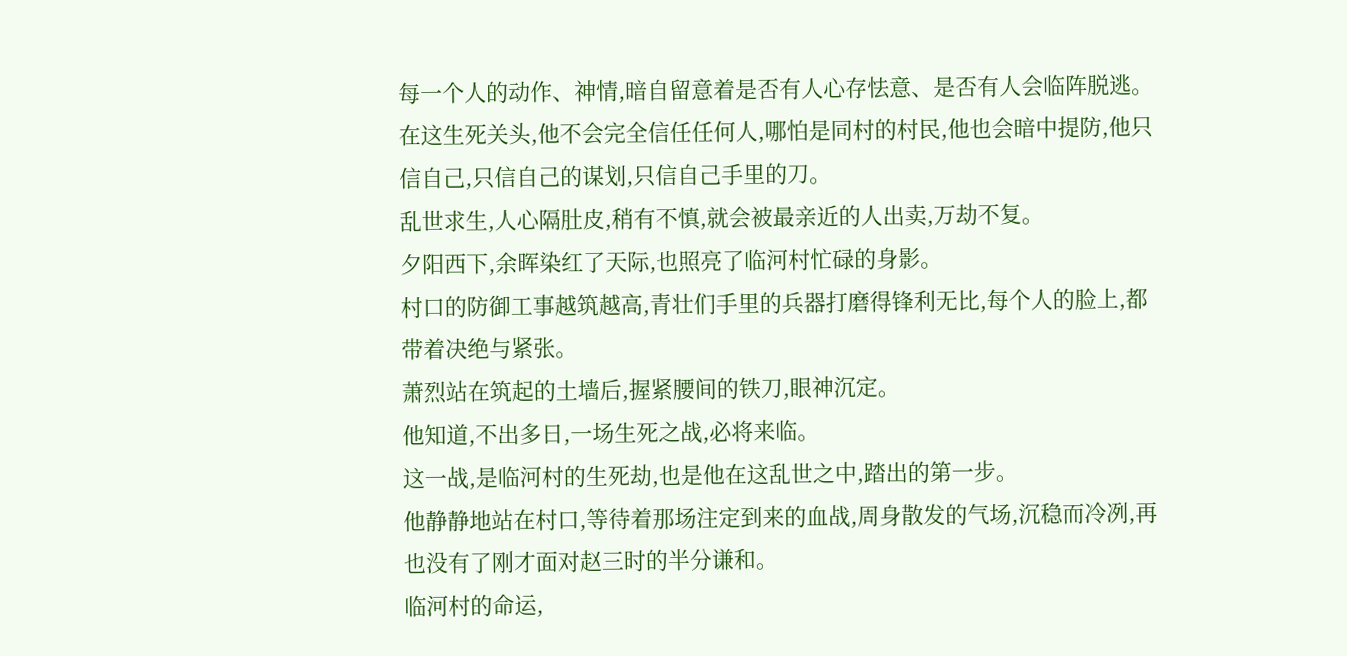每一个人的动作、神情,暗自留意着是否有人心存怯意、是否有人会临阵脱逃。
在这生死关头,他不会完全信任任何人,哪怕是同村的村民,他也会暗中提防,他只信自己,只信自己的谋划,只信自己手里的刀。
乱世求生,人心隔肚皮,稍有不慎,就会被最亲近的人出卖,万劫不复。
夕阳西下,余晖染红了天际,也照亮了临河村忙碌的身影。
村口的防御工事越筑越高,青壮们手里的兵器打磨得锋利无比,每个人的脸上,都带着决绝与紧张。
萧烈站在筑起的土墙后,握紧腰间的铁刀,眼神沉定。
他知道,不出多日,一场生死之战,必将来临。
这一战,是临河村的生死劫,也是他在这乱世之中,踏出的第一步。
他静静地站在村口,等待着那场注定到来的血战,周身散发的气场,沉稳而冷冽,再也没有了刚才面对赵三时的半分谦和。
临河村的命运,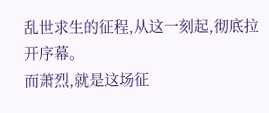乱世求生的征程,从这一刻起,彻底拉开序幕。
而萧烈,就是这场征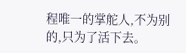程唯一的掌舵人,不为别的,只为了活下去。